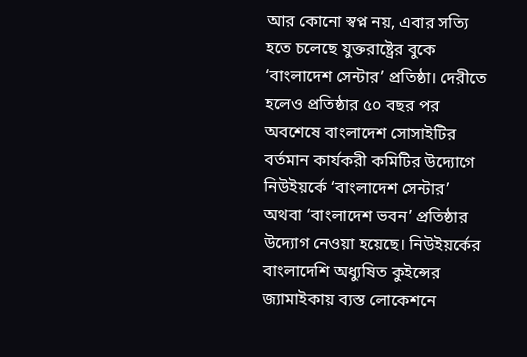আর কোনো স্বপ্ন নয়, এবার সত্যি হতে চলেছে যুক্তরাষ্ট্রের বুকে ‘বাংলাদেশ সেন্টার’ প্রতিষ্ঠা। দেরীতে হলেও প্রতিষ্ঠার ৫০ বছর পর অবশেষে বাংলাদেশ সোসাইটির বর্তমান কার্যকরী কমিটির উদ্যোগে নিউইয়র্কে ‘বাংলাদেশ সেন্টার’ অথবা ‘বাংলাদেশ ভবন’ প্রতিষ্ঠার উদ্যোগ নেওয়া হয়েছে। নিউইয়র্কের বাংলাদেশি অধ্যুষিত কুইন্সের জ্যামাইকায় ব্যস্ত লোকেশনে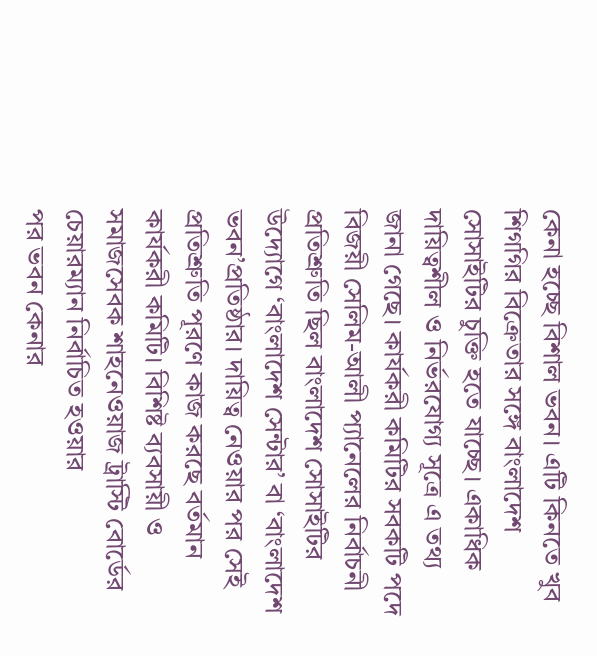কেনা হচ্ছে বিশাল ভবন। এটি কিনতে খুব শিগগির বিক্রেতার সঙ্গে বাংলাদেশ
সোসাইটির চুক্তি হতে যাচ্ছে। একাধিক দায়িত্বশীল ও নির্ভরযোগ্য সূত্রে এ তথ্য জানা গেছে। কার্যকরী কমিটির সবকটি পদে বিজয়ী সেলিম-আলী প্যানেলের নির্বাচনী প্রতিশ্রুতি ছিল বাংলাদেশ সোসাইটির উদ্যোগে ‘বাংলাদেশ সেন্টার’ বা ‘বাংলাদেশ ভবন’প্রতিষ্ঠার। দায়িত্ব নেওয়ার পর সেই প্রতিশ্রুতি পূরণে কাজ করছে বর্তমান কার্যকরী কমিটি। বিশিষ্ট ব্যবসায়ী ও সমাজসেবক শাহনেওয়াজ ট্রাস্টি বোর্ডের চেয়ারম্যান নির্বাচিত হওয়ার
পর ভবন কেনার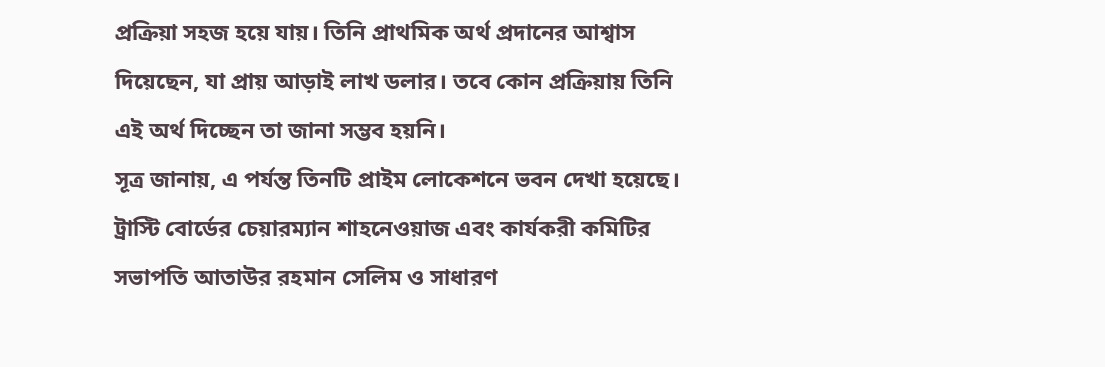প্রক্রিয়া সহজ হয়ে যায়। তিনি প্রাথমিক অর্থ প্রদানের আশ্বাস দিয়েছেন, যা প্রায় আড়াই লাখ ডলার। তবে কোন প্রক্রিয়ায় তিনি এই অর্থ দিচ্ছেন তা জানা সম্ভব হয়নি।
সূত্র জানায়, এ পর্যন্ত তিনটি প্রাইম লোকেশনে ভবন দেখা হয়েছে। ট্রাস্টি বোর্ডের চেয়ারম্যান শাহনেওয়াজ এবং কার্যকরী কমিটির সভাপতি আতাউর রহমান সেলিম ও সাধারণ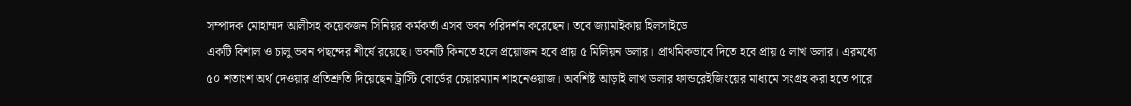সম্পাদক মোহাম্মদ আলীসহ কয়েকজন সিনিয়র কর্মকর্তা এসব ভবন পরিদর্শন করেছেন। তবে জ্যামাইকায় হিলসাইডে
একটি বিশাল ও চালু ভবন পছন্দের শীর্ষে রয়েছে। ভবনটি কিনতে হলে প্রয়োজন হবে প্রায় ৫ মিলিয়ন ডলার। প্রাথমিকভাবে দিতে হবে প্রায় ৫ লাখ ডলার। এরমধ্যে ৫০ শতাংশ অর্থ দেওয়ার প্রতিশ্রুতি দিয়েছেন ট্রাস্টি বোর্ডের চেয়ারম্যান শাহনেওয়াজ। অবশিষ্ট আড়াই লাখ ডলার ফান্ডরেইজিংয়ের মাধ্যমে সংগ্রহ করা হতে পারে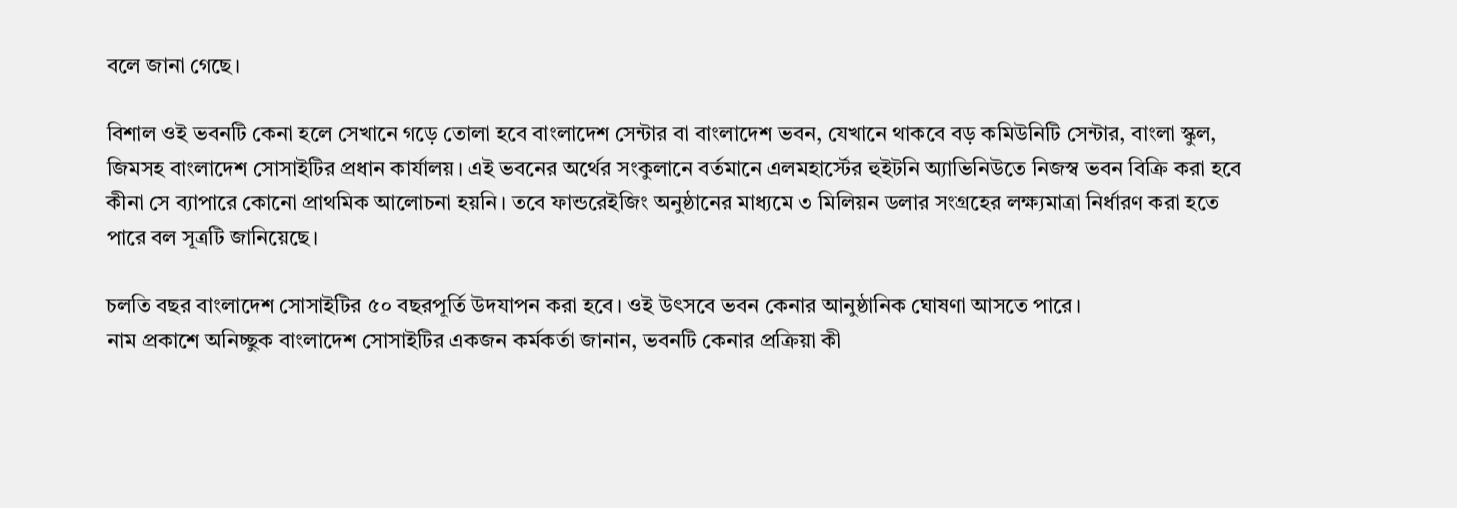বলে জানা গেছে।

বিশাল ওই ভবনটি কেনা হলে সেখানে গড়ে তোলা হবে বাংলাদেশ সেন্টার বা বাংলাদেশ ভবন, যেখানে থাকবে বড় কমিউনিটি সেন্টার, বাংলা স্কুল, জিমসহ বাংলাদেশ সোসাইটির প্রধান কার্যালয়। এই ভবনের অর্থের সংকুলানে বর্তমানে এলমহার্স্টের হুইটনি অ্যাভিনিউতে নিজস্ব ভবন বিক্রি করা হবে কীনা সে ব্যাপারে কোনো প্রাথমিক আলোচনা হয়নি। তবে ফান্ডরেইজিং অনুষ্ঠানের মাধ্যমে ৩ মিলিয়ন ডলার সংগ্রহের লক্ষ্যমাত্রা নির্ধারণ করা হতে পারে বল সূত্রটি জানিয়েছে।

চলতি বছর বাংলাদেশ সোসাইটির ৫০ বছরপূর্তি উদযাপন করা হবে। ওই উৎসবে ভবন কেনার আনুষ্ঠানিক ঘোষণা আসতে পারে।
নাম প্রকাশে অনিচ্ছুক বাংলাদেশ সোসাইটির একজন কর্মকর্তা জানান, ভবনটি কেনার প্রক্রিয়া কী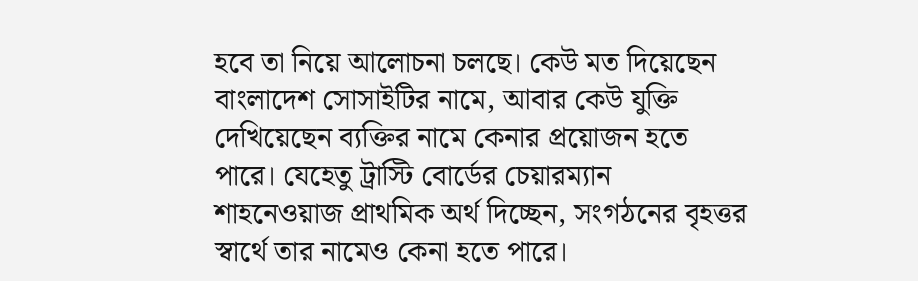হবে তা নিয়ে আলোচনা চলছে। কেউ মত দিয়েছেন
বাংলাদেশ সোসাইটির নামে, আবার কেউ যুক্তি দেখিয়েছেন ব্যক্তির নামে কেনার প্রয়োজন হতে পারে। যেহেতু ট্রাস্টি বোর্ডের চেয়ারম্যান শাহনেওয়াজ প্রাথমিক অর্থ দিচ্ছেন, সংগঠনের বৃহত্তর স্বার্থে তার নামেও কেনা হতে পারে।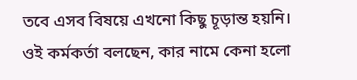তবে এসব বিষয়ে এখনো কিছু চূড়ান্ত হয়নি।
ওই কর্মকর্তা বলছেন, কার নামে কেনা হলো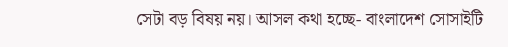সেটা বড় বিষয় নয়। আসল কথা হচ্ছে- বাংলাদেশ সোসাইটি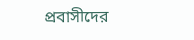প্রবাসীদের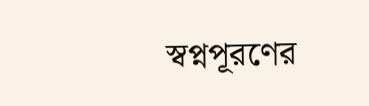স্বপ্নপূরণের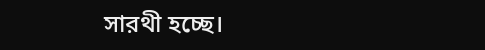সারথী হচ্ছে।